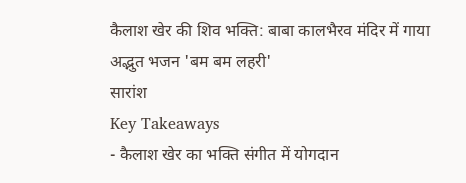कैलाश खेर की शिव भक्ति: बाबा कालभैरव मंदिर में गाया अद्भुत भजन 'बम बम लहरी'
सारांश
Key Takeaways
- कैलाश खेर का भक्ति संगीत में योगदान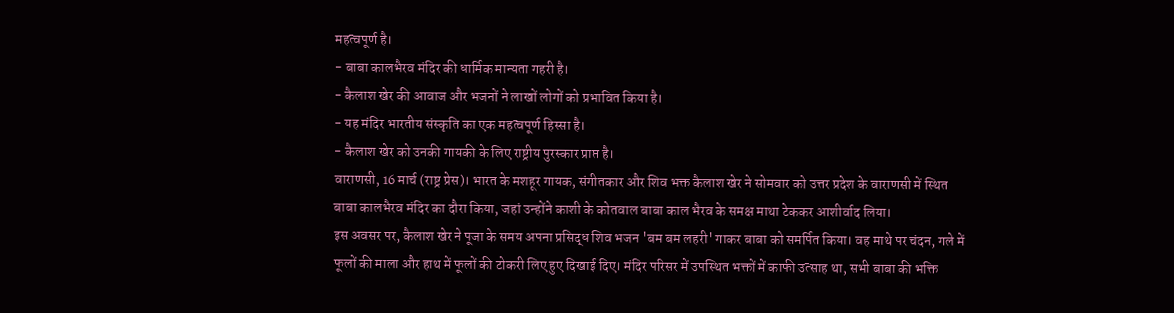महत्वपूर्ण है।
- बाबा कालभैरव मंदिर की धार्मिक मान्यता गहरी है।
- कैलाश खेर की आवाज और भजनों ने लाखों लोगों को प्रभावित किया है।
- यह मंदिर भारतीय संस्कृति का एक महत्वपूर्ण हिस्सा है।
- कैलाश खेर को उनकी गायकी के लिए राष्ट्रीय पुरस्कार प्राप्त है।
वाराणसी, 16 मार्च (राष्ट्र प्रेस)। भारत के मशहूर गायक, संगीतकार और शिव भक्त कैलाश खेर ने सोमवार को उत्तर प्रदेश के वाराणसी में स्थित बाबा कालभैरव मंदिर का दौरा किया, जहां उन्होंने काशी के कोतवाल बाबा काल भैरव के समक्ष माथा टेककर आशीर्वाद लिया।
इस अवसर पर, कैलाश खेर ने पूजा के समय अपना प्रसिद्ध शिव भजन 'बम बम लहरी' गाकर बाबा को समर्पित किया। वह माथे पर चंदन, गले में फूलों की माला और हाथ में फूलों की टोकरी लिए हुए दिखाई दिए। मंदिर परिसर में उपस्थित भक्तों में काफी उत्साह था, सभी बाबा की भक्ति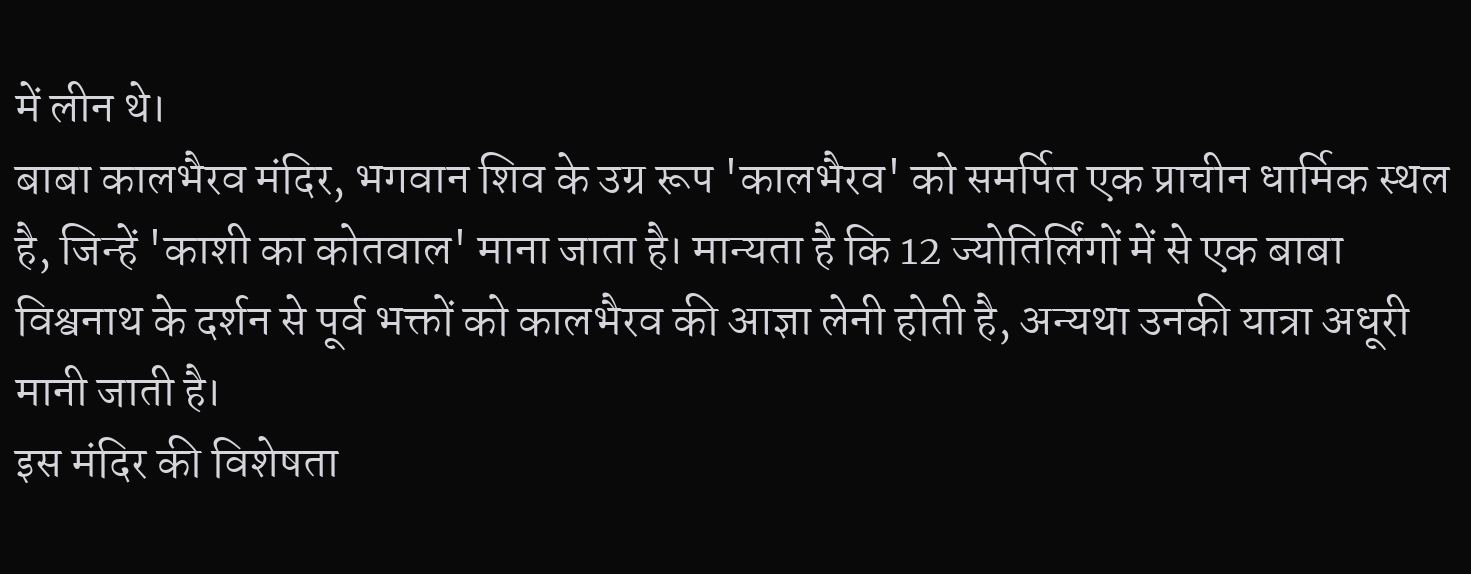में लीन थे।
बाबा कालभैरव मंदिर, भगवान शिव के उग्र रूप 'कालभैरव' को समर्पित एक प्राचीन धार्मिक स्थल है, जिन्हें 'काशी का कोतवाल' माना जाता है। मान्यता है कि 12 ज्योतिर्लिंगों में से एक बाबा विश्वनाथ के दर्शन से पूर्व भक्तों को कालभैरव की आज्ञा लेनी होती है, अन्यथा उनकी यात्रा अधूरी मानी जाती है।
इस मंदिर की विशेषता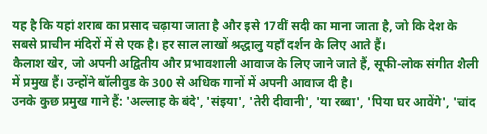यह है कि यहां शराब का प्रसाद चढ़ाया जाता है और इसे 17वीं सदी का माना जाता है, जो कि देश के सबसे प्राचीन मंदिरों में से एक है। हर साल लाखों श्रद्धालु यहाँ दर्शन के लिए आते हैं।
कैलाश खेर, जो अपनी अद्वितीय और प्रभावशाली आवाज के लिए जाने जाते हैं, सूफी-लोक संगीत शैली में प्रमुख हैं। उन्होंने बॉलीवुड के 300 से अधिक गानों में अपनी आवाज दी है।
उनके कुछ प्रमुख गाने हैं: 'अल्लाह के बंदे', 'संइया', 'तेरी दीवानी', 'या रब्बा', 'पिया घर आवेंगे', 'चांद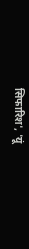सिफारिश', 'यूं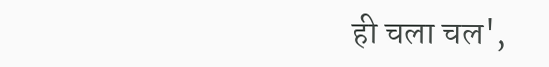ही चला चल',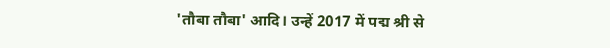'तौबा तौबा' आदि। उन्हें 2017 में पद्म श्री से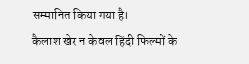सम्मानित किया गया है।
कैलाश खेर न केवल हिंदी फिल्मों के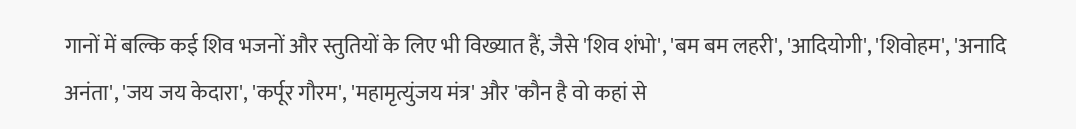गानों में बल्कि कई शिव भजनों और स्तुतियों के लिए भी विख्यात हैं, जैसे 'शिव शंभो', 'बम बम लहरी', 'आदियोगी', 'शिवोहम', 'अनादि अनंता', 'जय जय केदारा', 'कर्पूर गौरम', 'महामृत्युंजय मंत्र' और 'कौन है वो कहां से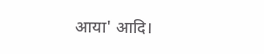आया' आदि।